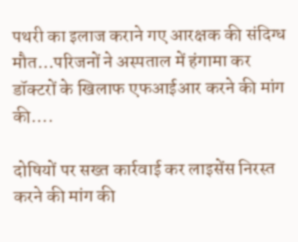पथरी का इलाज कराने गए आरक्षक की संदिग्ध मौत…परिजनों ने अस्पताल में हंगामा कर डॉक्टरों के खिलाफ एफआईआर करने की मांग की….

दोषियों पर सख्त कार्रवाई कर लाइसेंस निरस्त करने की मांग की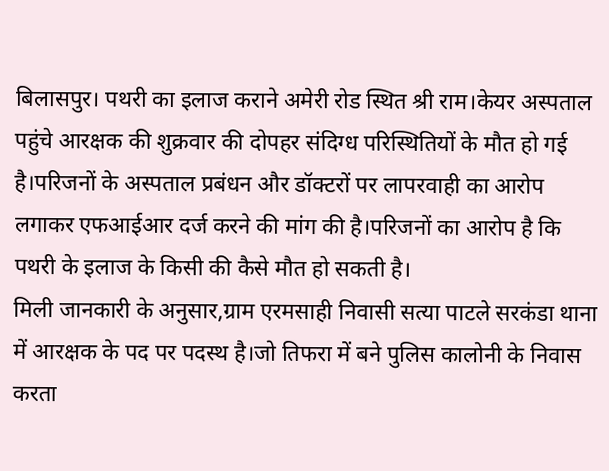बिलासपुर। पथरी का इलाज कराने अमेरी रोड स्थित श्री राम।केयर अस्पताल पहुंचे आरक्षक की शुक्रवार की दोपहर संदिग्ध परिस्थितियों के मौत हो गई है।परिजनों के अस्पताल प्रबंधन और डॉक्टरों पर लापरवाही का आरोप लगाकर एफआईआर दर्ज करने की मांग की है।परिजनों का आरोप है कि पथरी के इलाज के किसी की कैसे मौत हो सकती है।
मिली जानकारी के अनुसार,ग्राम एरमसाही निवासी सत्या पाटले सरकंडा थाना में आरक्षक के पद पर पदस्थ है।जो तिफरा में बने पुलिस कालोनी के निवास करता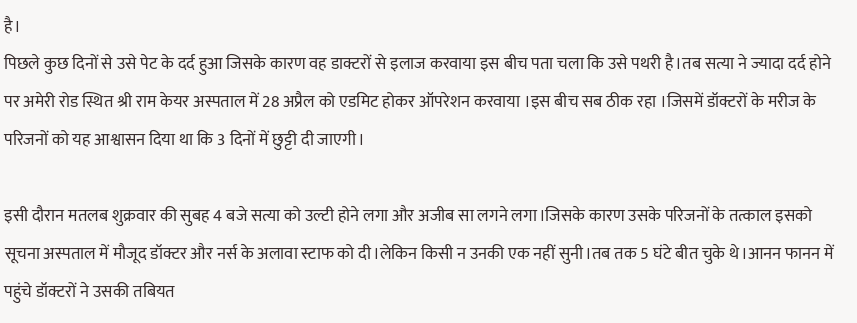है।
पिछले कुछ दिनों से उसे पेट के दर्द हुआ जिसके कारण वह डाक्टरों से इलाज करवाया इस बीच पता चला कि उसे पथरी है।तब सत्या ने ज्यादा दर्द होने पर अमेरी रोड स्थित श्री राम केयर अस्पताल में 28 अप्रैल को एडमिट होकर ऑपरेशन करवाया ।इस बीच सब ठीक रहा ।जिसमें डॉक्टरों के मरीज के परिजनों को यह आश्वासन दिया था कि 3 दिनों में छुट्टी दी जाएगी।

इसी दौरान मतलब शुक्रवार की सुबह 4 बजे सत्या को उल्टी होने लगा और अजीब सा लगने लगा।जिसके कारण उसके परिजनों के तत्काल इसको सूचना अस्पताल में मौजूद डॉक्टर और नर्स के अलावा स्टाफ को दी।लेकिन किसी न उनकी एक नहीं सुनी।तब तक 5 घंटे बीत चुके थे।आनन फानन में पहुंचे डॉक्टरों ने उसकी तबियत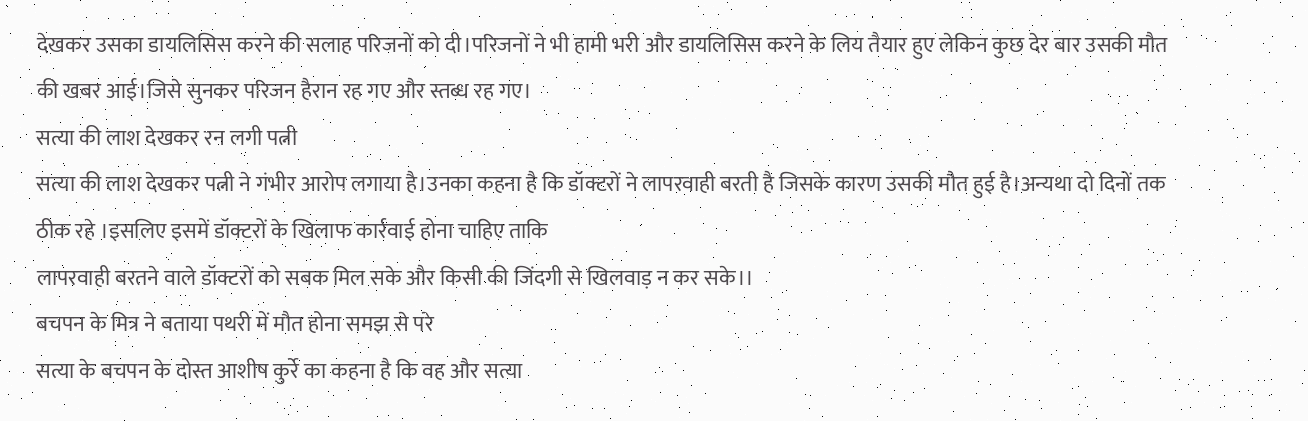देखकर उसका डायलिसिस करने की सलाह परिजनों को दी।परिजनों ने भी हामी भरी और डायलिसिस करने के लिय तैयार हुए लेकिन कुछ देर बार उसकी मौत की खबर आई।जिसे सुनकर परिजन हैरान रह गए और स्तब्ध रह गए।
सत्या की लाश देखकर रन लगी पत्नी
सत्या की लाश देखकर पत्नी ने गंभीर आरोप लगाया है।उनका कहना है कि डॉक्टरों ने लापरवाही बरती है जिसके कारण उसकी मौत हुई है।अन्यथा दो दिनों तक ठीक रहे ।इसलिए इसमें डॉक्टरों के खिलाफ कार्रवाई होना चाहिए ताकि
लापरवाही बरतने वाले डॉक्टरों को सबक मिल सके और किसी की जिंदगी से खिलवाड़ न कर सके।।
बचपन के मित्र ने बताया पथरी में मौत होना समझ से परे
सत्या के बचपन के दोस्त आशीष कुर्रे का कहना है कि वह और सत्या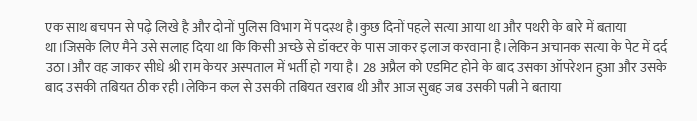एक साथ बचपन से पढ़े लिखे है और दोनों पुलिस विभाग में पदस्थ है।कुछ दिनों पहले सत्या आया था और पथरी के बारे में बताया था।जिसके लिए मैने उसे सलाह दिया था कि किसी अच्छे से डॉक्टर के पास जाकर इलाज करवाना है।लेकिन अचानक सत्या के पेट में दर्द उठा।और वह जाकर सीधे श्री राम केयर अस्पताल में भर्ती हो गया है। 28 अप्रैल को एडमिट होने के बाद उसका ऑपरेशन हुआ और उसके बाद उसकी तबियत ठीक रही।लेकिन कल से उसकी तबियत खराब थी और आज सुबह जब उसकी पत्नी ने बताया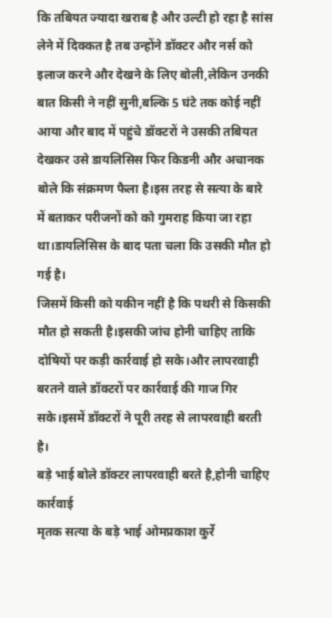कि तबियत ज्यादा खराब है और उल्टी हो रहा है सांस लेने में दिक्कत है तब उन्होंने डॉक्टर और नर्स को इलाज करने और देखने के लिए बोली,लेकिन उनकी बात किसी ने नहीं सुनी,बल्कि 5 घंटे तक कोई नहीं आया और बाद में पहुंचे डॉक्टरों ने उसकी तबियत देखकर उसे डायलिसिस फिर किडनी और अचानक बोले कि संक्रमण फैला है।इस तरह से सत्या के बारे में बताकर परीजनों को को गुमराह किया जा रहा था।डायलिसिस के बाद पता चला कि उसकी मौत हो गई है।
जिसमें किसी को यकीन नहीं है कि पथरी से किसकी मौत हो सकती है।इसकी जांच होनी चाहिए ताकि दोषियों पर कड़ी कार्रवाई हो सके।और लापरवाही बरतने वाले डॉक्टरों पर कार्रवाई की गाज गिर सके।इसमें डॉक्टरों ने पूरी तरह से लापरवाही बरती है।
बड़े भाई बोले डॉक्टर लापरवाही बरते है,होनी चाहिए कार्रवाई
मृतक सत्या के बड़े भाई ओमप्रकाश कुर्रे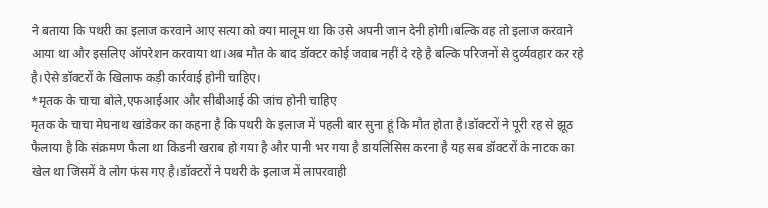ने बताया कि पथरी का इलाज करवाने आए सत्या को क्या मालूम था कि उसे अपनी जान देनी होगी।बल्कि वह तो इलाज करवाने आया था और इसलिए ऑपरेशन करवाया था।अब मौत के बाद डॉक्टर कोई जवाब नहीं दे रहे है बल्कि परिजनों से दुर्व्यवहार कर रहे है।ऐसे डॉक्टरों के खिलाफ कड़ी कार्रवाई होनी चाहिए।
*मृतक के चाचा बोले,एफआईआर और सीबीआई की जांच होनी चाहिए
मृतक के चाचा मेघनाथ खांडेकर का कहना है कि पथरी के इलाज में पहली बार सुना हूं कि मौत होता है।डॉक्टरों ने पूरी रह से झूठ फैलाया है कि संक्रमण फैला था किडनी खराब हो गया है और पानी भर गया है डायलिसिस करना है यह सब डॉक्टरों के नाटक का खेल था जिसमें वे लोग फंस गए है।डॉक्टरों ने पथरी के इलाज में लापरवाही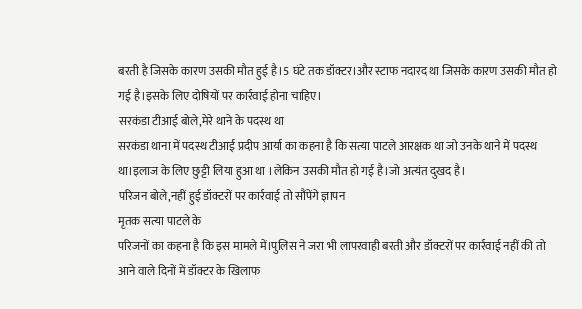बरती है जिसके कारण उसकी मौत हुई है।5 घंटे तक डॉक्टर।और स्टाफ नदारद था जिसके कारण उसकी मौत हो गई है।इसके लिए दोषियों पर कार्रवाई होना चाहिए।
सरकंडा टीआई बोले,मेरे थाने के पदस्थ था
सरकंडा थाना में पदस्थ टीआई प्रदीप आर्या का कहना है कि सत्या पाटले आरक्षक था जो उनके थाने में पदस्थ था।इलाज के लिए छुट्टी लिया हुआ था ।लेकिन उसकी मौत हो गई है।जो अत्यंत दुखद है।
परिजन बोले,नहीं हुई डॉक्टरों पर कार्रवाई तो सौंपेंगे ज्ञापन
मृतक सत्या पाटले के
परिजनों का कहना है कि इस मामले में।पुलिस ने जरा भी लापरवाही बरती और डॉक्टरों पर कार्रवाई नहीं की तो आने वाले दिनों में डॉक्टर के खिलाफ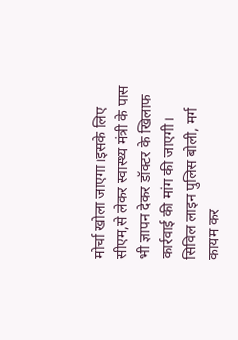मोर्चा खोला जाएगा।इसके लिए सीएम,से लेकर स्वास्थ्य मंत्री के पास भी ज्ञापन देकर डॉक्टर के खिलाफ कार्रवाई की मांग की जाएगी।
सिविल लाइन पुलिस बोली, मर्ग कायम कर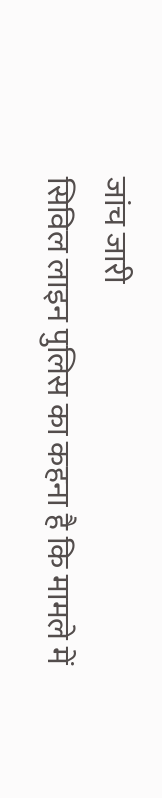जांच जारी
सिविल लाइन पुलिस का कहना है कि मामले में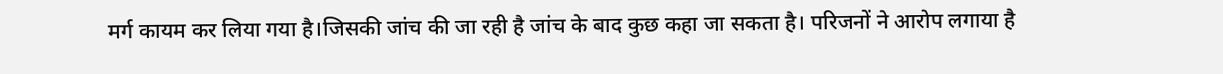मर्ग कायम कर लिया गया है।जिसकी जांच की जा रही है जांच के बाद कुछ कहा जा सकता है। परिजनों ने आरोप लगाया है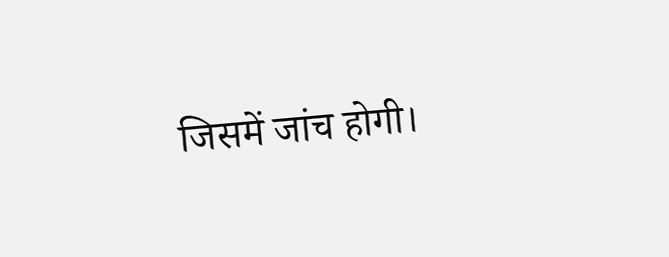जिसमें जांच होगी।